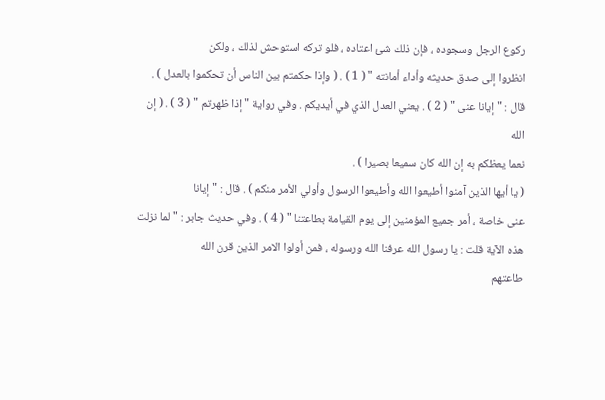ركوع الرجل وسجوده ، فإن ذلك شئ اعتاده ، فلو تركه استوحش لذلك ، ولكن
انظروا إلى صدق حديثه وأداء أمانته " ( 1 ) . ( وإذا حكمتم بين الناس أن تحكموا بالعدل ) .
قال : " إيانا عنى " ( 2 ) . يعني العدل الذي في أيديكم . وفي رواية " إذا ظهرتم " ( 3 ) . ( إن الله
نعما يعظكم به إن الله كان سميعا بصيرا ) .
( يا أيها الذين آمنوا أطيعوا الله وأطيعوا الرسول وأولي الأمر منكم ) . قال : " إيانا
عنى خاصة ، أمر جميع المؤمنين إلى يوم القيامة بطاعتنا " ( 4 ) . وفي حديث جابر : " لما نزلت
هذه الآية قلت : يا رسول الله عرفنا الله ورسوله ، فمن أولوا الامر الذين قرن الله
طاعتهم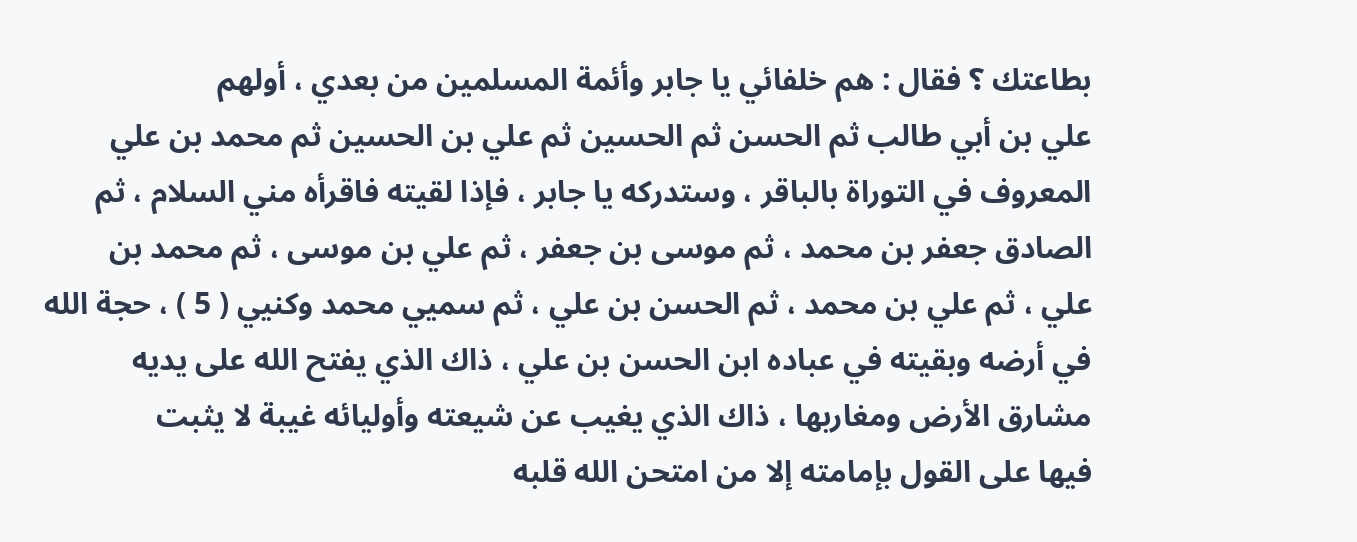بطاعتك ؟ فقال : هم خلفائي يا جابر وأئمة المسلمين من بعدي ، أولهم
علي بن أبي طالب ثم الحسن ثم الحسين ثم علي بن الحسين ثم محمد بن علي
المعروف في التوراة بالباقر ، وستدركه يا جابر ، فإذا لقيته فاقرأه مني السلام ، ثم
الصادق جعفر بن محمد ، ثم موسى بن جعفر ، ثم علي بن موسى ، ثم محمد بن
علي ، ثم علي بن محمد ، ثم الحسن بن علي ، ثم سميي محمد وكنيي ( 5 ) ، حجة الله
في أرضه وبقيته في عباده ابن الحسن بن علي ، ذاك الذي يفتح الله على يديه
مشارق الأرض ومغاربها ، ذاك الذي يغيب عن شيعته وأوليائه غيبة لا يثبت
فيها على القول بإمامته إلا من امتحن الله قلبه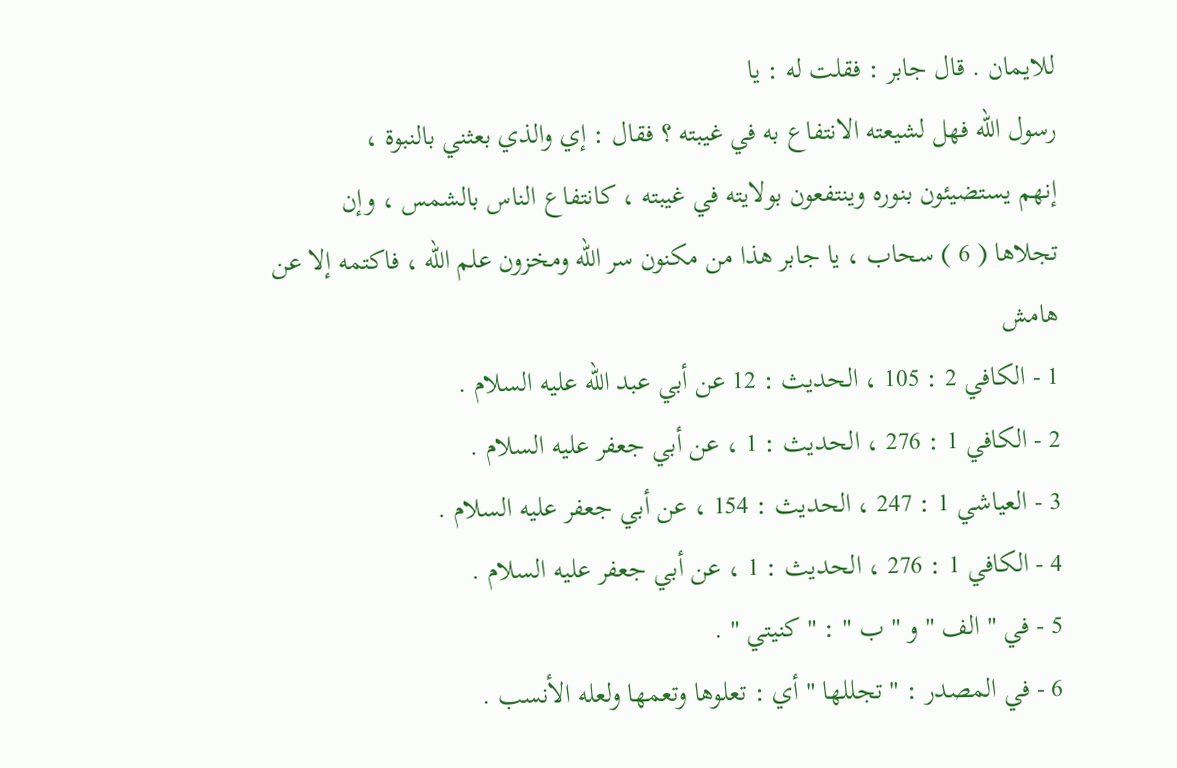للايمان . قال جابر : فقلت له : يا
رسول الله فهل لشيعته الانتفاع به في غيبته ؟ فقال : إي والذي بعثني بالنبوة ،
إنهم يستضيئون بنوره وينتفعون بولايته في غيبته ، كانتفاع الناس بالشمس ، وإن
تجلاها ( 6 ) سحاب ، يا جابر هذا من مكنون سر الله ومخزون علم الله ، فاكتمه إلا عن
هامش
1 - الكافي 2 : 105 ، الحديث : 12 عن أبي عبد الله عليه السلام .
2 - الكافي 1 : 276 ، الحديث : 1 ، عن أبي جعفر عليه السلام .
3 - العياشي 1 : 247 ، الحديث : 154 ، عن أبي جعفر عليه السلام .
4 - الكافي 1 : 276 ، الحديث : 1 ، عن أبي جعفر عليه السلام .
5 - في " الف " و " ب " : " كنيتي " .
6 - في المصدر : " تجللها " أي : تعلوها وتعمها ولعله الأنسب .